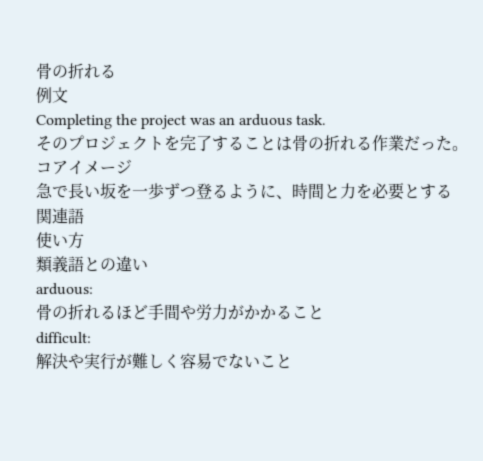骨の折れる
例文
Completing the project was an arduous task.
そのプロジェクトを完了することは骨の折れる作業だった。
コアイメージ
急で長い坂を一歩ずつ登るように、時間と力を必要とする
関連語
使い方
類義語との違い
arduous:
骨の折れるほど手間や労力がかかること
difficult:
解決や実行が難しく容易でないこと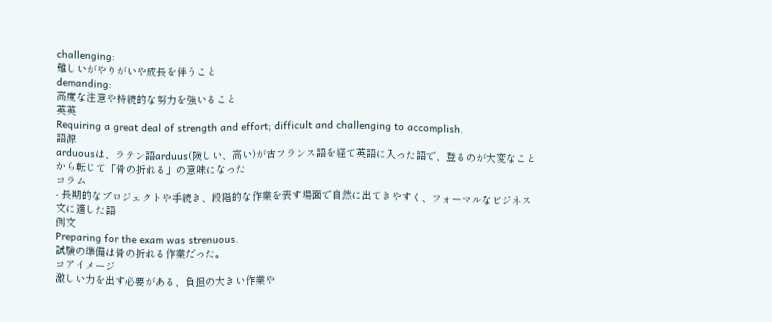challenging:
難しいがやりがいや成長を伴うこと
demanding:
高度な注意や持続的な努力を強いること
英英
Requiring a great deal of strength and effort; difficult and challenging to accomplish.
語源
arduousは、ラテン語arduus(険しい、高い)が古フランス語を経て英語に入った語で、登るのが大変なことから転じて「骨の折れる」の意味になった
コラム
- 長期的なプロジェクトや手続き、段階的な作業を表す場面で自然に出てきやすく、フォーマルなビジネス文に適した語
例文
Preparing for the exam was strenuous.
試験の準備は骨の折れる作業だった。
コアイメージ
激しい力を出す必要がある、負担の大きい作業や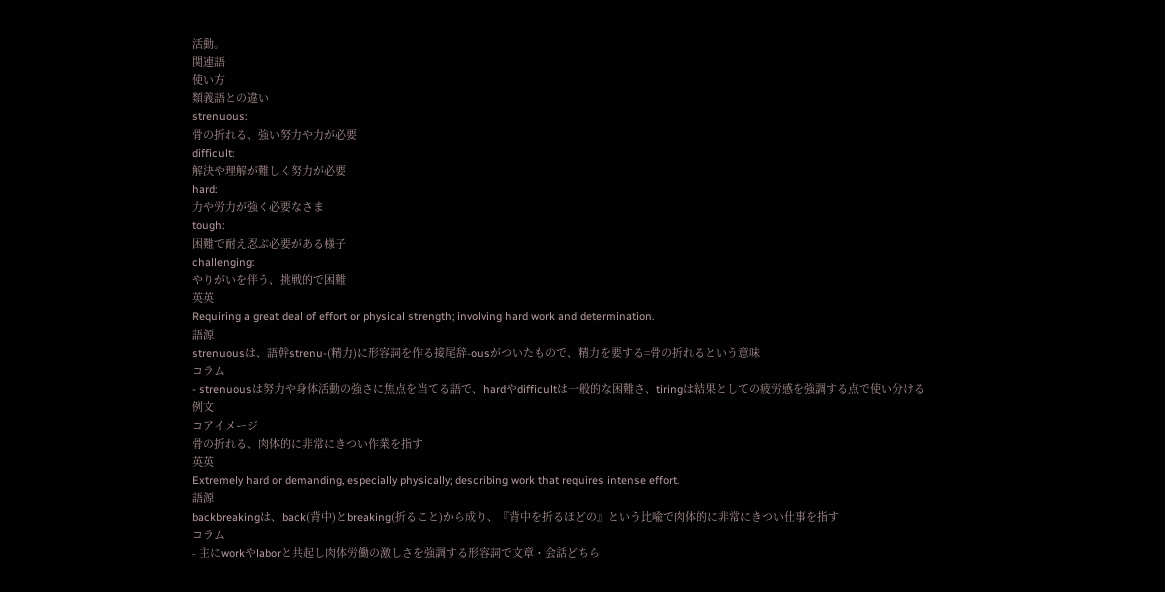活動。
関連語
使い方
類義語との違い
strenuous:
骨の折れる、強い努力や力が必要
difficult:
解決や理解が難しく努力が必要
hard:
力や労力が強く必要なさま
tough:
困難で耐え忍ぶ必要がある様子
challenging:
やりがいを伴う、挑戦的で困難
英英
Requiring a great deal of effort or physical strength; involving hard work and determination.
語源
strenuousは、語幹strenu-(精力)に形容詞を作る接尾辞‑ousがついたもので、精力を要する=骨の折れるという意味
コラム
- strenuousは努力や身体活動の強さに焦点を当てる語で、hardやdifficultは一般的な困難さ、tiringは結果としての疲労感を強調する点で使い分ける
例文
コアイメージ
骨の折れる、肉体的に非常にきつい作業を指す
英英
Extremely hard or demanding, especially physically; describing work that requires intense effort.
語源
backbreakingは、back(背中)とbreaking(折ること)から成り、『背中を折るほどの』という比喩で肉体的に非常にきつい仕事を指す
コラム
- 主にworkやlaborと共起し肉体労働の激しさを強調する形容詞で文章・会話どちら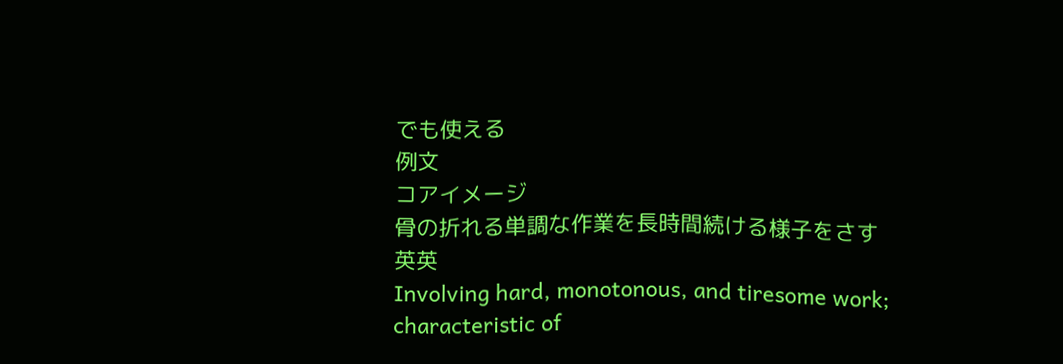でも使える
例文
コアイメージ
骨の折れる単調な作業を長時間続ける様子をさす
英英
Involving hard, monotonous, and tiresome work; characteristic of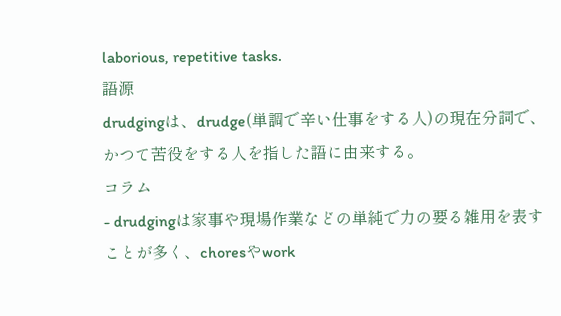laborious, repetitive tasks.
語源
drudgingは、drudge(単調で辛い仕事をする人)の現在分詞で、かつて苦役をする人を指した語に由来する。
コラム
- drudgingは家事や現場作業などの単純で力の要る雑用を表すことが多く、choresやwork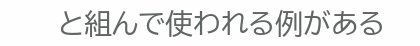と組んで使われる例がある